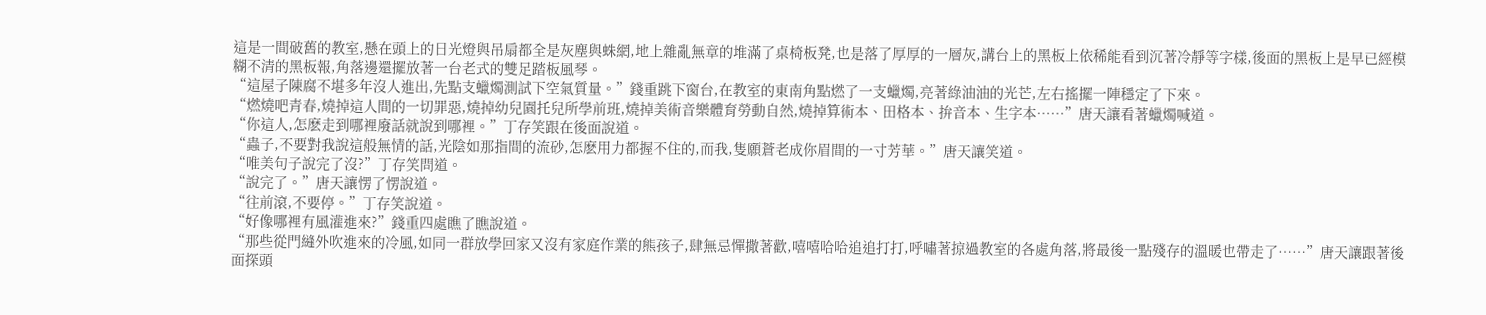這是一間破舊的教室,懸在頭上的日光燈與吊扇都全是灰塵與蛛網,地上雜亂無章的堆滿了桌椅板凳,也是落了厚厚的一層灰,講台上的黑板上依稀能看到沉著冷靜等字樣,後面的黑板上是早已經模糊不清的黑板報,角落邊還擺放著一台老式的雙足踏板風琴。
“這屋子陳腐不堪多年沒人進出,先點支蠟燭測試下空氣質量。”錢重跳下窗台,在教室的東南角點燃了一支蠟燭,亮著綠油油的光芒,左右搖擺一陣穩定了下來。
“燃燒吧青春,燒掉這人間的一切罪惡,燒掉幼兒園托兒所學前班,燒掉美術音樂體育勞動自然,燒掉算術本、田格本、拚音本、生字本……”唐天讓看著蠟燭喊道。
“你這人,怎麽走到哪裡廢話就說到哪裡。”丁存笑跟在後面說道。
“蟲子,不要對我說這般無情的話,光陰如那指間的流砂,怎麽用力都握不住的,而我,隻願蒼老成你眉間的一寸芳華。”唐天讓笑道。
“唯美句子說完了沒?”丁存笑問道。
“說完了。”唐天讓愣了愣說道。
“往前滾,不要停。”丁存笑說道。
“好像哪裡有風灌進來?”錢重四處瞧了瞧說道。
“那些從門縫外吹進來的冷風,如同一群放學回家又沒有家庭作業的熊孩子,肆無忌憚撒著歡,嘻嘻哈哈追追打打,呼嘯著掠過教室的各處角落,將最後一點殘存的溫暖也帶走了……”唐天讓跟著後面探頭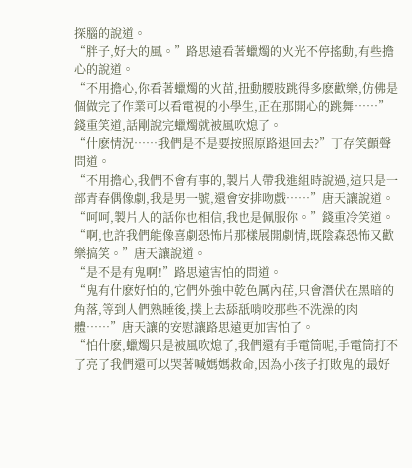探腦的說道。
“胖子,好大的風。”路思遠看著蠟燭的火光不停搖動,有些擔心的說道。
“不用擔心,你看著蠟燭的火苗,扭動腰肢跳得多麽歡樂,仿佛是個做完了作業可以看電視的小學生,正在那開心的跳舞……”錢重笑道,話剛說完蠟燭就被風吹熄了。
“什麽情況……我們是不是要按照原路退回去?”丁存笑顫聲問道。
“不用擔心,我們不會有事的,製片人帶我進組時說過,這只是一部青春偶像劇,我是男一號,還會安排吻戲……”唐天讓說道。
“呵呵,製片人的話你也相信,我也是佩服你。”錢重冷笑道。
“啊,也許我們能像喜劇恐怖片那樣展開劇情,既陰森恐怖又歡樂搞笑。”唐天讓說道。
“是不是有鬼啊!”路思遠害怕的問道。
“鬼有什麽好怕的,它們外強中乾色厲內荏,只會潛伏在黑暗的角落,等到人們熟睡後,撲上去舔舐啃咬那些不洗澡的肉體……”唐天讓的安慰讓路思遠更加害怕了。
“怕什麽,蠟燭只是被風吹熄了,我們還有手電筒呢,手電筒打不了亮了我們還可以哭著喊媽媽救命,因為小孩子打敗鬼的最好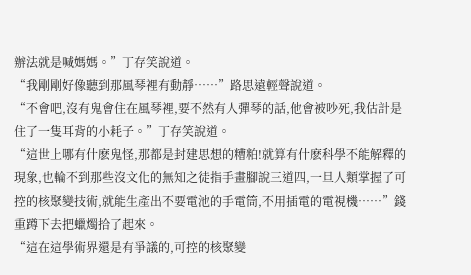辦法就是喊媽媽。”丁存笑說道。
“我剛剛好像聽到那風琴裡有動靜……”路思遠輕聲說道。
“不會吧,沒有鬼會住在風琴裡,要不然有人彈琴的話,他會被吵死,我估計是住了一隻耳背的小耗子。”丁存笑說道。
“這世上哪有什麽鬼怪,那都是封建思想的糟粕!就算有什麽科學不能解釋的現象,也輪不到那些沒文化的無知之徒指手畫腳說三道四,一旦人類掌握了可控的核聚變技術,就能生產出不要電池的手電筒,不用插電的電視機……”錢重蹲下去把蠟燭拾了起來。
“這在這學術界還是有爭議的,可控的核聚變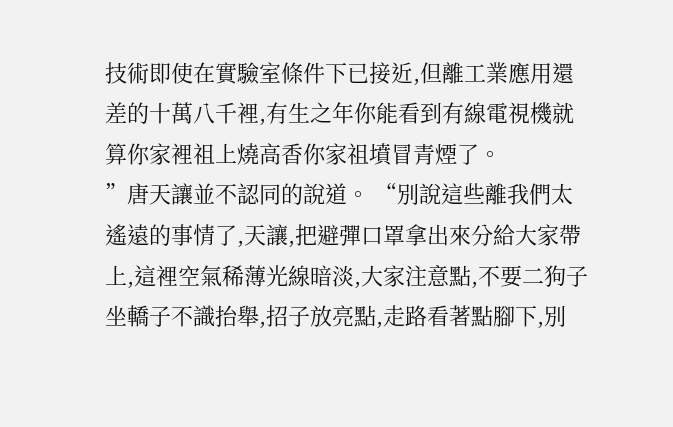技術即使在實驗室條件下已接近,但離工業應用還差的十萬八千裡,有生之年你能看到有線電視機就算你家裡祖上燒高香你家祖墳冒青煙了。
”唐天讓並不認同的說道。 “別說這些離我們太遙遠的事情了,天讓,把避彈口罩拿出來分給大家帶上,這裡空氣稀薄光線暗淡,大家注意點,不要二狗子坐轎子不識抬舉,招子放亮點,走路看著點腳下,別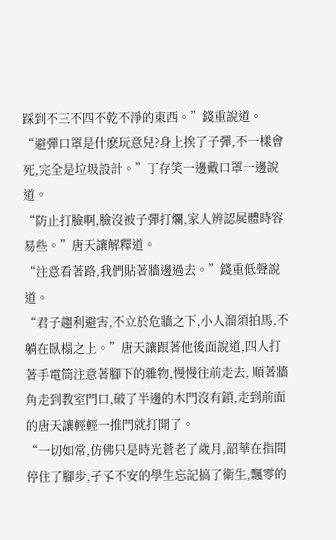踩到不三不四不乾不淨的東西。”錢重說道。
“避彈口罩是什麽玩意兒?身上挨了子彈,不一樣會死,完全是垃圾設計。”丁存笑一邊戴口罩一邊說道。
“防止打臉啊,臉沒被子彈打爛,家人辨認屍體時容易些。”唐天讓解釋道。
“注意看著路,我們貼著牆邊過去。”錢重低聲說道。
“君子趨利避害,不立於危牆之下,小人溜須拍馬,不躺在臥榻之上。”唐天讓跟著他後面說道,四人打著手電筒注意著腳下的雜物,慢慢往前走去, 順著牆角走到教室門口,破了半邊的木門沒有鎖,走到前面的唐天讓輕輕一推門就打開了。
“一切如常,仿佛只是時光蒼老了歲月,韶華在指間停住了腳步,孑孓不安的學生忘記搞了衛生,飄零的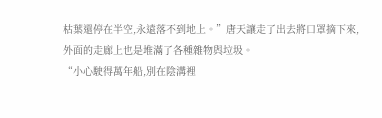枯葉還停在半空,永遠落不到地上。”唐天讓走了出去將口罩摘下來,外面的走廊上也是堆滿了各種雜物與垃圾。
“小心駛得萬年船,別在陰溝裡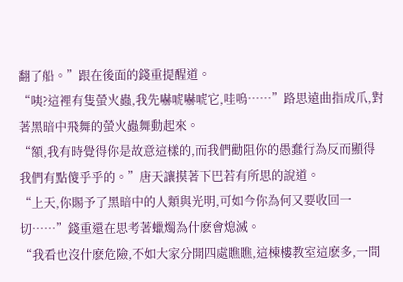翻了船。”跟在後面的錢重提醒道。
“咦?這裡有隻螢火蟲,我先嚇唬嚇唬它,哇嗚……”路思遠曲指成爪,對著黑暗中飛舞的螢火蟲舞動起來。
“額,我有時覺得你是故意這樣的,而我們勸阻你的愚蠢行為反而顯得我們有點傻乎乎的。”唐天讓摸著下巴若有所思的說道。
“上天,你賜予了黑暗中的人類與光明,可如今你為何又要收回一切……”錢重還在思考著蠟燭為什麽會熄滅。
“我看也沒什麽危險,不如大家分開四處瞧瞧,這棟樓教室這麽多,一間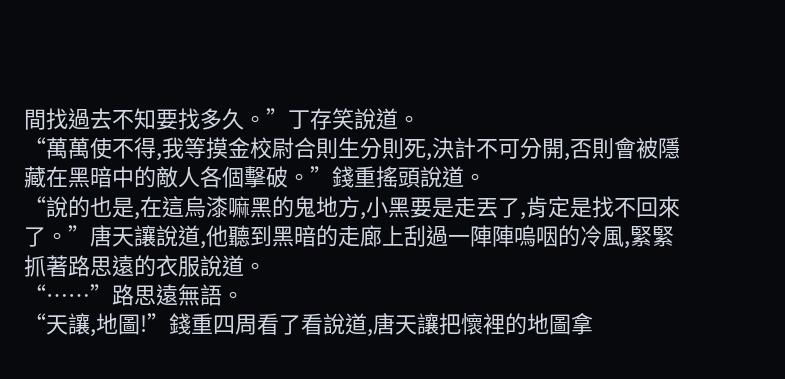間找過去不知要找多久。”丁存笑說道。
“萬萬使不得,我等摸金校尉合則生分則死,決計不可分開,否則會被隱藏在黑暗中的敵人各個擊破。”錢重搖頭說道。
“說的也是,在這烏漆嘛黑的鬼地方,小黑要是走丟了,肯定是找不回來了。”唐天讓說道,他聽到黑暗的走廊上刮過一陣陣嗚咽的冷風,緊緊抓著路思遠的衣服說道。
“……”路思遠無語。
“天讓,地圖!”錢重四周看了看說道,唐天讓把懷裡的地圖拿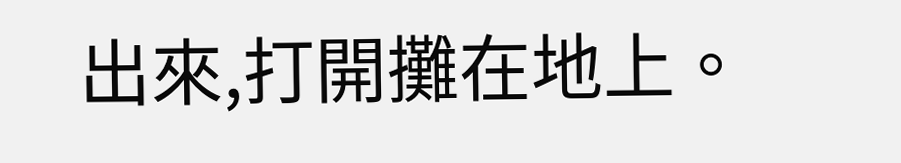出來,打開攤在地上。